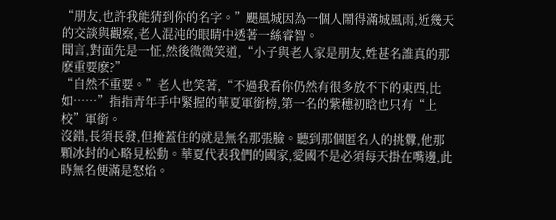“朋友,也許我能猜到你的名字。”颶風城因為一個人鬧得滿城風雨,近幾天的交談與觀察,老人混沌的眼睛中透著一絲睿智。
聞言,對面先是一怔,然後微微笑道,“小子與老人家是朋友,姓甚名誰真的那麽重要麽?”
“自然不重要。”老人也笑著,“不過我看你仍然有很多放不下的東西,比如……”指指青年手中緊握的華夏軍銜榜,第一名的紫穗初晗也只有“上校”軍銜。
沒錯,長須長發,但掩蓋住的就是無名那張臉。聽到那個匿名人的挑釁,他那顆冰封的心略見松動。華夏代表我們的國家,愛國不是必須每天掛在嘴邊,此時無名便滿是怒焰。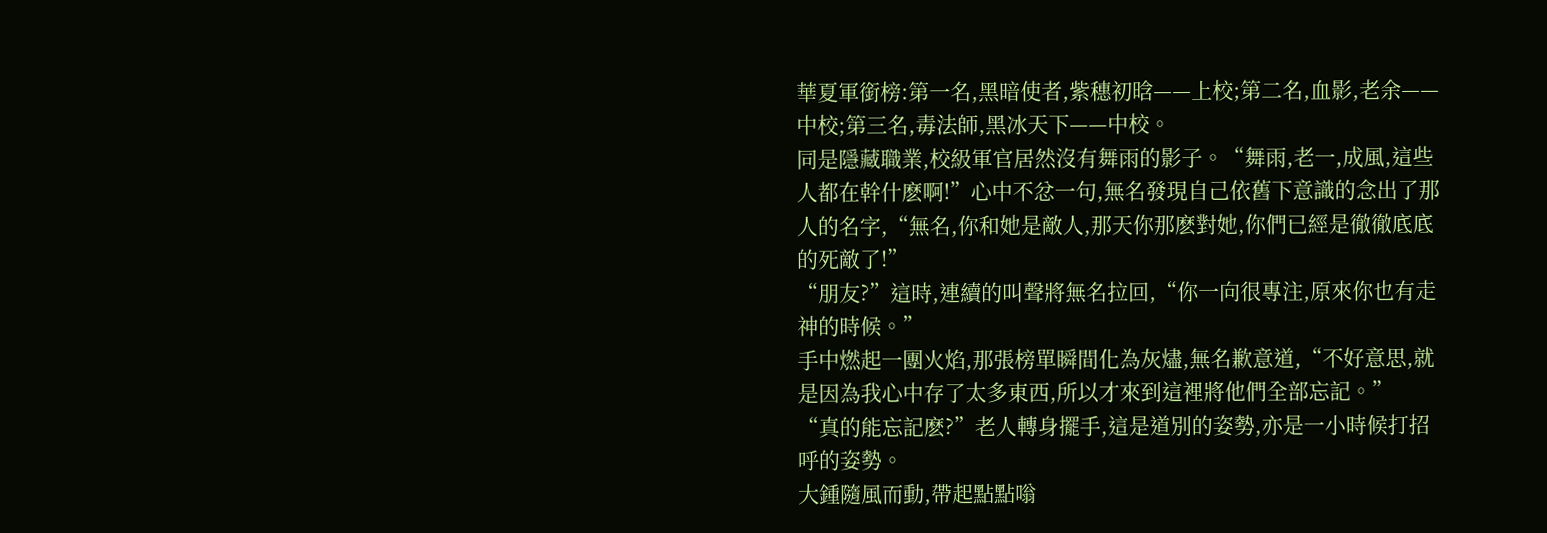華夏軍銜榜:第一名,黑暗使者,紫穗初晗——上校;第二名,血影,老余——中校;第三名,毒法師,黑冰天下——中校。
同是隱藏職業,校級軍官居然沒有舞雨的影子。“舞雨,老一,成風,這些人都在幹什麽啊!”心中不忿一句,無名發現自己依舊下意識的念出了那人的名字,“無名,你和她是敵人,那天你那麽對她,你們已經是徹徹底底的死敵了!”
“朋友?”這時,連續的叫聲將無名拉回,“你一向很專注,原來你也有走神的時候。”
手中燃起一團火焰,那張榜單瞬間化為灰燼,無名歉意道,“不好意思,就是因為我心中存了太多東西,所以才來到這裡將他們全部忘記。”
“真的能忘記麽?”老人轉身擺手,這是道別的姿勢,亦是一小時候打招呼的姿勢。
大鍾隨風而動,帶起點點嗡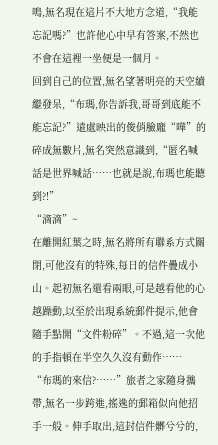鳴,無名現在這片不大地方念道,“我能忘記嗎?”也許他心中早有答案,不然也不會在這裡一坐便是一個月。
回到自己的位置,無名望著明亮的天空續繼發呆,“布瑪,你告訴我,哥哥到底能不能忘記?”遠處映出的俊俏臉龐“嘩”的碎成無數片,無名突然意識到,“匿名喊話是世界喊話……也就是說,布瑪也能聽到?!”
“滴滴”~
在離開紅葉之時,無名將所有聯系方式關閉,可他沒有的特殊,每日的信件疊成小山。起初無名還看兩眼,可是越看他的心越躁動,以至於出現系統郵件提示,他會隨手點開“文件粉碎”。不過,這一次他的手指頓在半空久久沒有動作……
“布瑪的來信?……”旅者之家隨身攜帶,無名一步跨進,搖逸的郵箱似向他招手一般。伸手取出,這封信件髒兮兮的,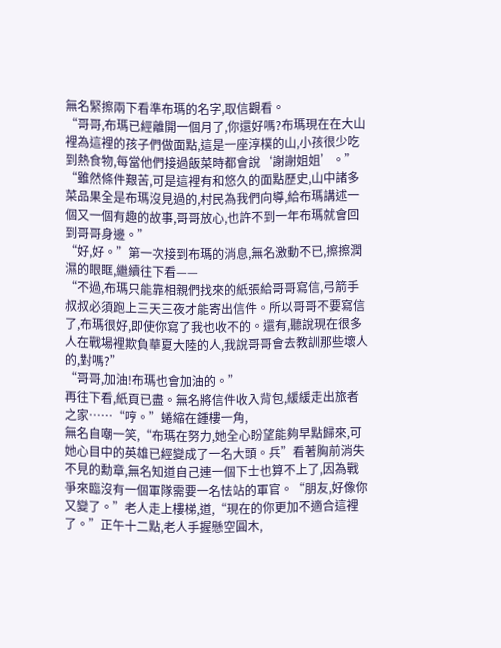無名緊擦兩下看準布瑪的名字,取信觀看。
“哥哥,布瑪已經離開一個月了,你還好嗎?布瑪現在在大山裡為這裡的孩子們做面點,這是一座淳樸的山,小孩很少吃到熱食物,每當他們接過飯菜時都會說‘謝謝姐姐’。”
“雖然條件艱苦,可是這裡有和悠久的面點歷史,山中諸多菜品果全是布瑪沒見過的,村民為我們向導,給布瑪講述一個又一個有趣的故事,哥哥放心,也許不到一年布瑪就會回到哥哥身邊。”
“好,好。”第一次接到布瑪的消息,無名激動不已,擦擦潤濕的眼眶,繼續往下看——
“不過,布瑪只能靠相親們找來的紙張給哥哥寫信,弓箭手叔叔必須跑上三天三夜才能寄出信件。所以哥哥不要寫信了,布瑪很好,即使你寫了我也收不的。還有,聽說現在很多人在戰場裡欺負華夏大陸的人,我說哥哥會去教訓那些壞人的,對嗎?”
“哥哥,加油!布瑪也會加油的。”
再往下看,紙頁已盡。無名將信件收入背包,緩緩走出旅者之家……“哼。”蜷縮在鍾樓一角,
無名自嘲一笑,“布瑪在努力,她全心盼望能夠早點歸來,可她心目中的英雄已經變成了一名大頭。兵”看著胸前消失不見的勳章,無名知道自己連一個下士也算不上了,因為戰爭來臨沒有一個軍隊需要一名怯站的軍官。“朋友,好像你又變了。”老人走上樓梯,道,“現在的你更加不適合這裡了。”正午十二點,老人手握懸空圓木,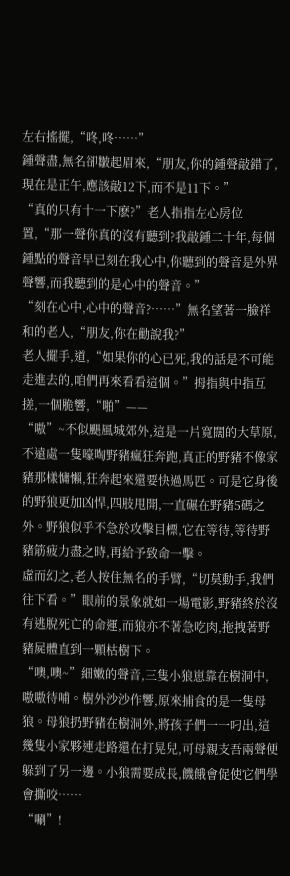左右搖擺,“咚,咚……”
鍾聲盡,無名卻皺起眉來,“朋友,你的鍾聲敲錯了,現在是正午,應該敲12下,而不是11下。”
“真的只有十一下麽?”老人指指左心房位置,“那一聲你真的沒有聽到?我敲鍾二十年,每個鍾點的聲音早已刻在我心中,你聽到的聲音是外界聲響,而我聽到的是心中的聲音。”
“刻在心中,心中的聲音?……”無名望著一臉祥和的老人,“朋友,你在勸說我?”
老人擺手,道,“如果你的心已死,我的話是不可能走進去的,咱們再來看看這個。”拇指與中指互搓,一個脆響,“啪”——
“嗷”~不似颶風城郊外,這是一片寬闊的大草原,不遠處一隻嚎啕野豬瘋狂奔跑,真正的野豬不像家豬那樣慵懶,狂奔起來還要快過馬匹。可是它身後的野狼更加凶悍,四肢甩開,一直碾在野豬5碼之外。野狼似乎不急於攻擊目標,它在等待,等待野豬筋疲力盡之時,再給予致命一擊。
虛而幻之,老人按住無名的手臂,“切莫動手,我們往下看。”眼前的景象就如一場電影,野豬終於沒有逃脫死亡的命運,而狼亦不著急吃肉,拖拽著野豬屍體直到一顆枯樹下。
“噢,噢~”細嫩的聲音,三隻小狼崽靠在樹洞中,嗷嗷待哺。樹外沙沙作響,原來捕食的是一隻母狼。母狼扔野豬在樹洞外,將孩子們一一叼出,這幾隻小家夥連走路還在打晃兒,可母親支吾兩聲便躲到了另一邊。小狼需要成長,饑餓會促使它們學會撕咬……
“唰”!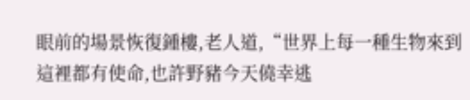眼前的場景恢復鍾樓,老人道,“世界上每一種生物來到這裡都有使命,也許野豬今天僥幸逃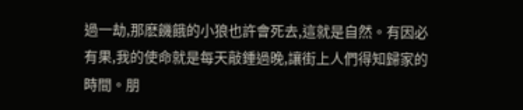過一劫,那麽饑餓的小狼也許會死去,這就是自然。有因必有果,我的使命就是每天敲鍾過晚,讓街上人們得知歸家的時間。朋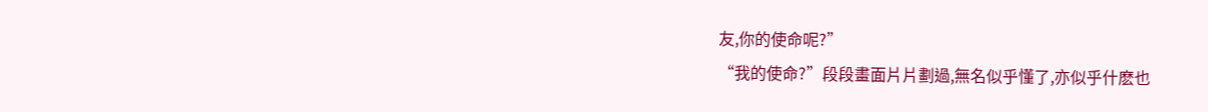友,你的使命呢?”
“我的使命?”段段畫面片片劃過,無名似乎懂了,亦似乎什麽也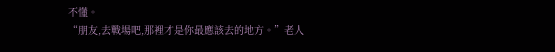不懂。
“朋友,去戰場吧,那裡才是你最應該去的地方。”老人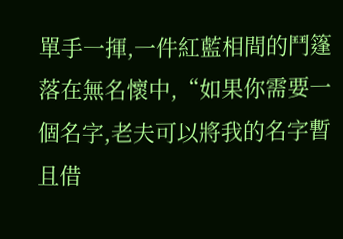單手一揮,一件紅藍相間的鬥篷落在無名懷中,“如果你需要一個名字,老夫可以將我的名字暫且借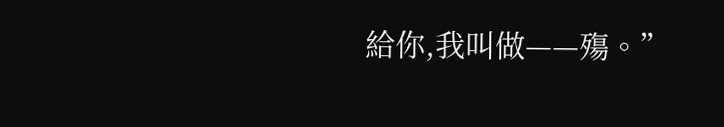給你,我叫做——殤。”